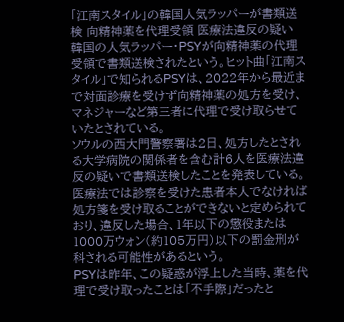「江南スタイル」の韓国人気ラッパーが書類送検 向精神薬を代理受領 医療法違反の疑い
韓国の人気ラッパー・PSYが向精神薬の代理受領で書類送検されたという。ヒット曲「江南スタイル」で知られるPSYは、2022年から最近まで対面診療を受けず向精神薬の処方を受け、マネジャーなど第三者に代理で受け取らせていたとされている。
ソウルの西大門警察署は2日、処方したとされる大学病院の関係者を含む計6人を医療法違反の疑いで書類送検したことを発表している。
医療法では診察を受けた患者本人でなければ処方箋を受け取ることができないと定められており、違反した場合、1年以下の懲役または1000万ウォン(約105万円)以下の罰金刑が科される可能性があるという。
PSYは昨年、この疑惑が浮上した当時、薬を代理で受け取ったことは「不手際」だったと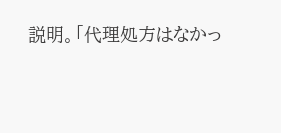説明。「代理処方はなかっ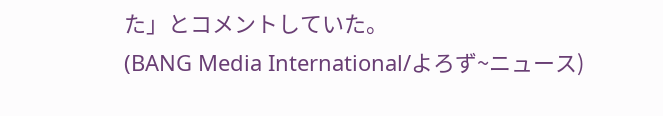た」とコメントしていた。
(BANG Media International/よろず~ニュース)